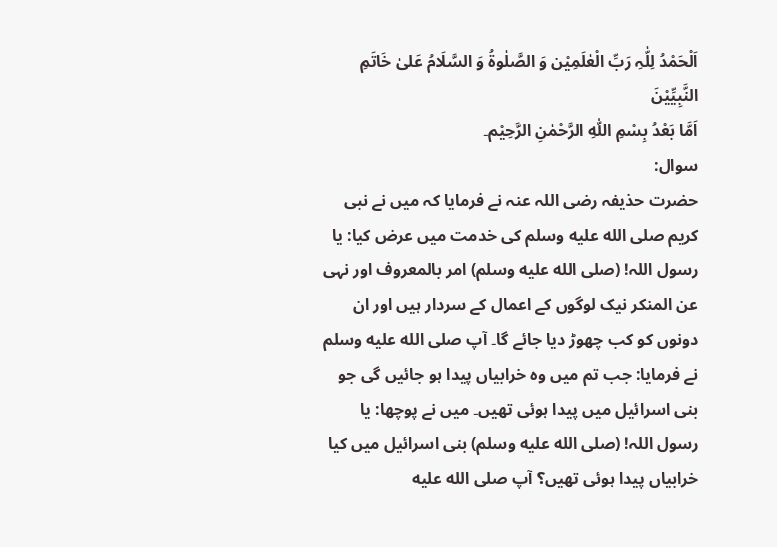اَلْحَمْدُ لِلّٰہِ رَبِّ الْعٰلَمِیْن وَ الصَّلٰوۃُ وَ السَّلَامُ عَلیٰ خَاتَمِ النَّبِیِّیْنَ
اَمَّا بَعْدُ بِسْمِ اللّٰہِ الرَّحْمٰنِ الرَّحِیْم۔
سوال:
حضرت حذیفہ رضی اللہ عنہ نے فرمایا کہ میں نے نبی کریم صلى الله عليه وسلم کی خدمت میں عرض کیا: یا رسول اللہ! (صلى الله عليه وسلم) امر بالمعروف اور نہی عن المنکر نیک لوگوں کے اعمال کے سردار ہیں اور ان دونوں کو کب چھوڑ دیا جائے گا۔ آپ صلى الله عليه وسلم نے فرمایا: جب تم میں وہ خرابیاں پیدا ہو جائیں گی جو بنی اسرائیل میں پیدا ہوئی تھیں۔ میں نے پوچھا: یا رسول اللہ! (صلى الله عليه وسلم) بنی اسرائیل میں کیا خرابیاں پیدا ہوئی تھیں؟ آپ صلى الله عليه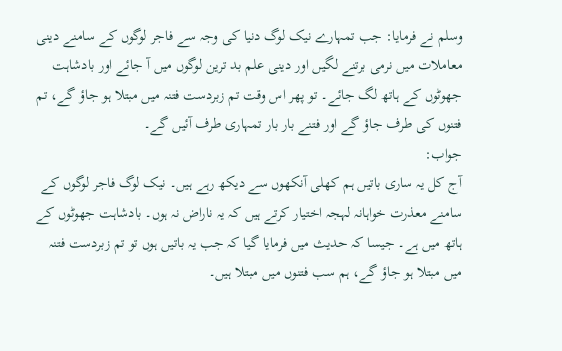وسلم نے فرمایا: جب تمہارے نیک لوگ دنیا کی وجہ سے فاجر لوگوں کے سامنے دینی معاملات میں نرمی برتنے لگیں اور دینی علم بد ترین لوگوں میں آ جائے اور بادشاہت جھوٹوں کے ہاتھ لگ جائے۔ تو پھر اس وقت تم زبردست فتنہ میں مبتلا ہو جاؤ گے، تم فتنوں کی طرف جاؤ گے اور فتنے بار بار تمہاری طرف آئیں گے۔
جواب:
آج کل یہ ساری باتیں ہم کھلی آنکھوں سے دیکھ رہے ہیں۔ نیک لوگ فاجر لوگوں کے سامنے معذرت خواہانہ لہجہ اختیار کرتے ہیں کہ یہ ناراض نہ ہوں۔ بادشاہت جھوٹوں کے ہاتھ میں ہے۔ جیسا کہ حدیث میں فرمایا گیا کہ جب یہ باتیں ہوں تو تم زبردست فتنہ میں مبتلا ہو جاؤ گے، ہم سب فتنوں میں مبتلا ہیں۔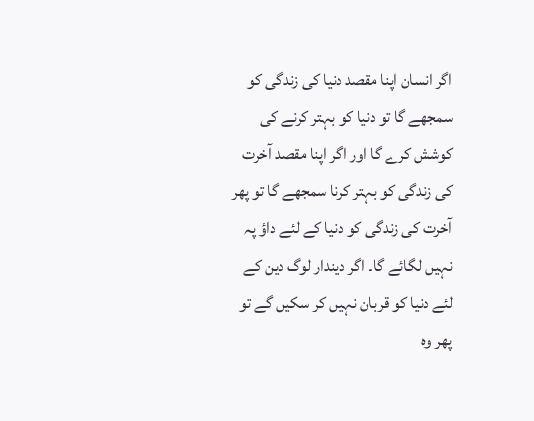اگر انسان اپنا مقصد دنیا کی زندگی کو سمجھے گا تو دنیا کو بہتر کرنے کی کوشش کرے گا اور اگر اپنا مقصد آخرت کی زندگی کو بہتر کرنا سمجھے گا تو پھر آخرت کی زندگی کو دنیا کے لئے داؤ پہ نہیں لگائے گا۔ اگر دیندار لوگ دین کے لئے دنیا کو قربان نہیں کر سکیں گے تو پھر وہ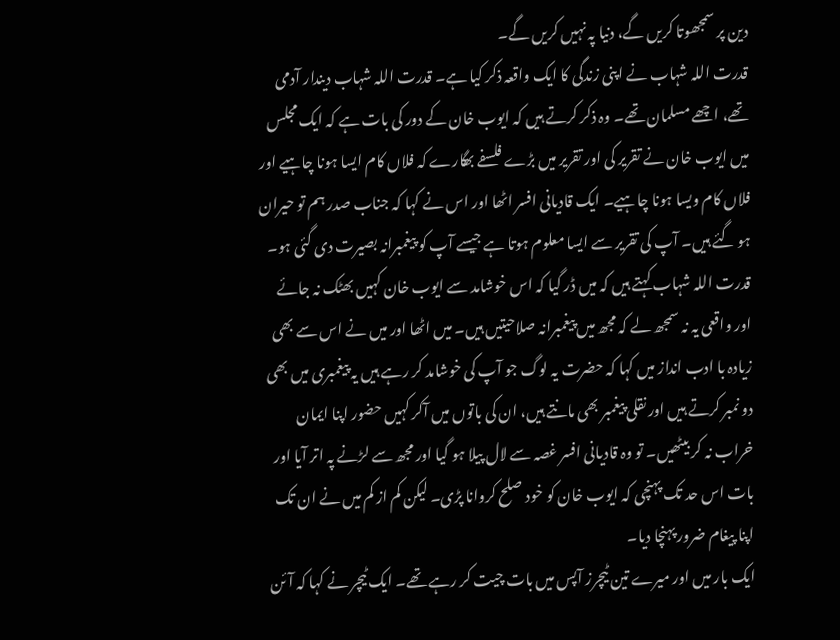دین پر سمجھوتا کریں گے، دنیا پہ نہیں کریں گے۔
قدرت اللہ شہاب نے اپنی زندگی کا ایک واقعہ ذکر کیا ہے۔ قدرت اللہ شہاب دیندار آدمی تھے، اچھے مسلمان تھے۔ وہ ذکر کرتے ہیں کہ ایوب خان کے دور کی بات ہے کہ ایک مجلس میں ایوب خان نے تقریر کی اور تقریر میں بڑے فلسفے بھگارے کہ فلاں کام ایسا ہونا چاہیے اور فلاں کام ویسا ہونا چاہیے۔ ایک قادیانی افسر اٹھا اور اس نے کہا کہ جناب صدر ہم تو حیران ہو گئے ہیں۔ آپ کی تقریر سے ایسا معلوم ہوتا ہے جیسے آپ کو پیغمبرانہ بصیرت دی گئی ہو۔ قدرت اللہ شہاب کہتے ہیں کہ میں ڈر گیا کہ اس خوشامد سے ایوب خان کہیں بھٹک نہ جائے اور واقعی یہ نہ سمجھ لے کہ مجھ میں پیغمبرانہ صلاحیتیں ہیں۔ میں اٹھا اور میں نے اس سے بھی زیادہ با ادب انداز میں کہا کہ حضرت یہ لوگ جو آپ کی خوشامد کر رہے ہیں یہ پیغمبری میں بھی دو نمبر کرتے ہیں اور نقلی پیغمبر بھی مانتے ہیں، ان کی باتوں میں آکر کہیں حضور اپنا ایمان خراب نہ کر بیٹھیں۔ تو وہ قادیانی افسر غصہ سے لال پیلا ہو گیا اور مجھ سے لڑنے پہ اتر آیا اور بات اس حد تک پہنچی کہ ایوب خان کو خود صلح کروانا پڑی۔ لیکن کم از کم میں نے ان تک اپنا پیغام ضرور پہنچا دیا۔
ایک بار میں اور میرے تین ٹیچرز آپس میں بات چیت کر رہے تھے۔ ایک ٹیچر نے کہا کہ آئن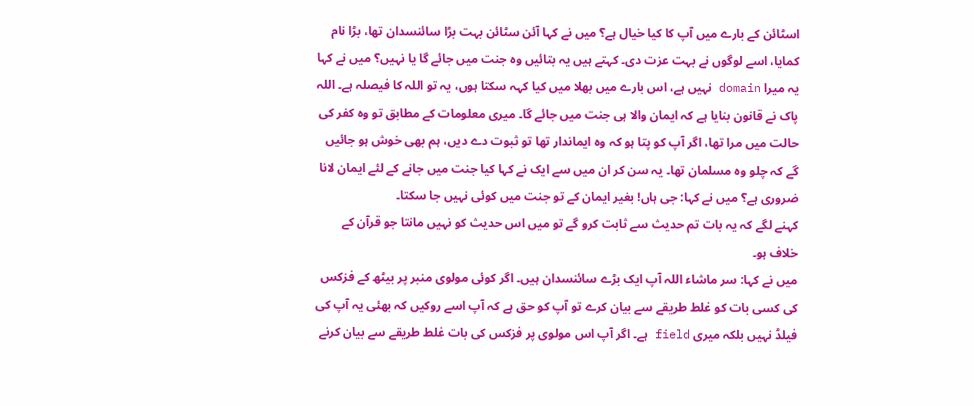اسٹائن کے بارے میں آپ کا کیا خیال ہے؟ میں نے کہا آئن سٹائن بہت بڑا سائنسدان تھا، بڑا نام کمایا، اسے لوگوں نے بہت عزت دی۔ کہتے ہیں یہ بتائیں وہ جنت میں جائے گا یا نہیں؟ میں نے کہا یہ میرا domain نہیں ہے، اس بارے میں بھلا میں کیا کہہ سکتا ہوں، یہ تو اللہ کا فیصلہ ہے۔ اللہ پاک نے قانون بنایا ہے کہ ایمان والا ہی جنت میں جائے گا۔ میری معلومات کے مطابق تو وہ کفر کی حالت میں مرا تھا، اگر آپ کو پتا ہو کہ وہ ایماندار تھا تو ثبوت دے دیں، ہم بھی خوش ہو جائیں گے کہ چلو وہ مسلمان تھا۔ یہ سن کر ان میں سے ایک نے کہا کیا جنت میں جانے کے لئے ایمان لانا ضروری ہے؟ میں نے کہا: جی ہاں! بغیر ایمان کے تو جنت میں کوئی نہیں جا سکتا۔
کہنے لگے کہ یہ بات تم حدیث سے ثابت کرو گے تو میں اس حدیث کو نہیں مانتا جو قرآن کے خلاف ہو۔
میں نے کہا: سر ماشاء اللہ آپ ایک بڑے سائنسدان ہیں۔ اگر کوئی مولوی منبر پر بیٹھ کے فزکس کی کسی بات کو غلط طریقے سے بیان کرے تو آپ کو حق ہے کہ آپ اسے روکیں کہ بھئی یہ آپ کی فیلڈ نہیں بلکہ میری field ہے۔ اگر آپ اس مولوی پر فزکس کی بات غلط طریقے سے بیان کرنے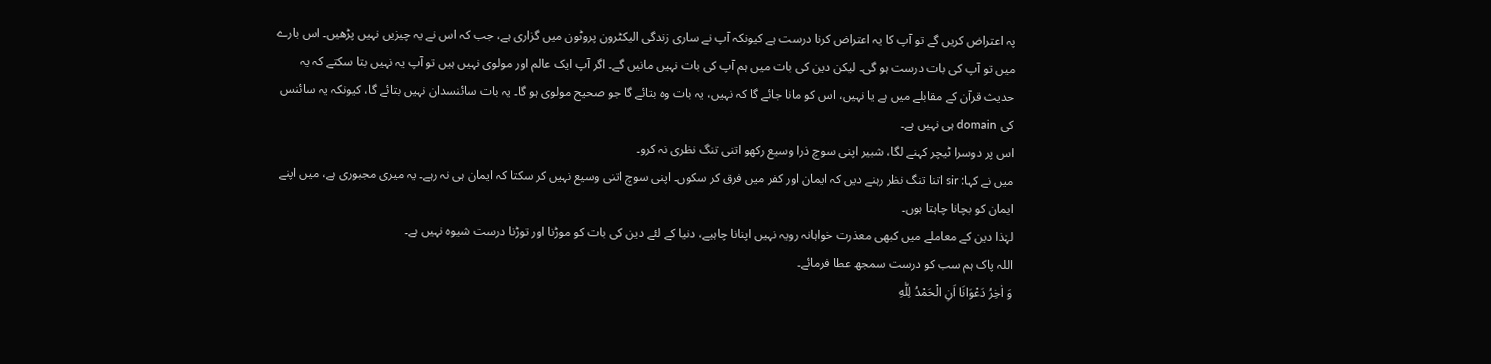پہ اعتراض کریں گے تو آپ کا یہ اعتراض کرنا درست ہے کیونکہ آپ نے ساری زندگی الیکٹرون پروٹون میں گزاری ہے، جب کہ اس نے یہ چیزیں نہیں پڑھیں۔ اس بارے میں تو آپ کی بات درست ہو گی۔ لیکن دین کی بات میں ہم آپ کی بات نہیں مانیں گے۔ اگر آپ ایک عالم اور مولوی نہیں ہیں تو آپ یہ نہیں بتا سکتے کہ یہ حدیث قرآن کے مقابلے میں ہے یا نہیں، اس کو مانا جائے گا کہ نہیں، یہ بات وہ بتائے گا جو صحیح مولوی ہو گا۔ یہ بات سائنسدان نہیں بتائے گا، کیونکہ یہ سائنس کی domain ہی نہیں ہے۔
اس پر دوسرا ٹیچر کہنے لگا، شبیر اپنی سوچ ذرا وسیع رکھو اتنی تنگ نظری نہ کرو۔
میں نے کہا: sir اتنا تنگ نظر رہنے دیں کہ ایمان اور کفر میں فرق کر سکوں۔ اپنی سوچ اتنی وسیع نہیں کر سکتا کہ ایمان ہی نہ رہے۔ یہ میری مجبوری ہے، میں اپنے ایمان کو بچانا چاہتا ہوں۔
لہٰذا دین کے معاملے میں کبھی معذرت خواہانہ رویہ نہیں اپنانا چاہیے، دنیا کے لئے دین کی بات کو موڑنا اور توڑنا درست شیوہ نہیں ہے۔
اللہ پاک ہم سب کو درست سمجھ عطا فرمائے۔
وَ اٰخِرُ دَعْوَانَا اَنِ الْحَمْدُ لِلّٰهِ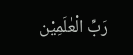رَبِّ الْعٰلَمِیْن